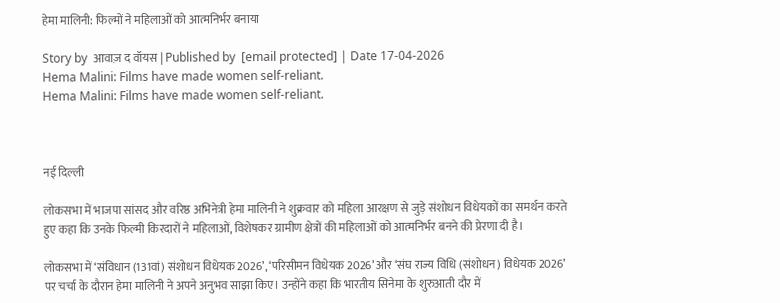हेमा मालिनी: फिल्मों ने महिलाओं को आत्मनिर्भर बनाया

Story by  आवाज़ द वॉयस | Published by  [email protected] | Date 17-04-2026
Hema Malini: Films have made women self-reliant.
Hema Malini: Films have made women self-reliant.



नई दिल्ली

लोकसभा में भाजपा सांसद और वरिष्ठ अभिनेत्री हेमा मालिनी ने शुक्रवार को महिला आरक्षण से जुड़े संशोधन विधेयकों का समर्थन करते हुए कहा कि उनके फिल्मी किरदारों ने महिलाओं, विशेषकर ग्रामीण क्षेत्रों की महिलाओं को आत्मनिर्भर बनने की प्रेरणा दी है।

लोकसभा में ‘संविधान (131वां) संशोधन विधेयक 2026’, ‘परिसीमन विधेयक 2026’ और ‘संघ राज्य विधि (संशोधन) विधेयक 2026’ पर चर्चा के दौरान हेमा मालिनी ने अपने अनुभव साझा किए। उन्होंने कहा कि भारतीय सिनेमा के शुरुआती दौर में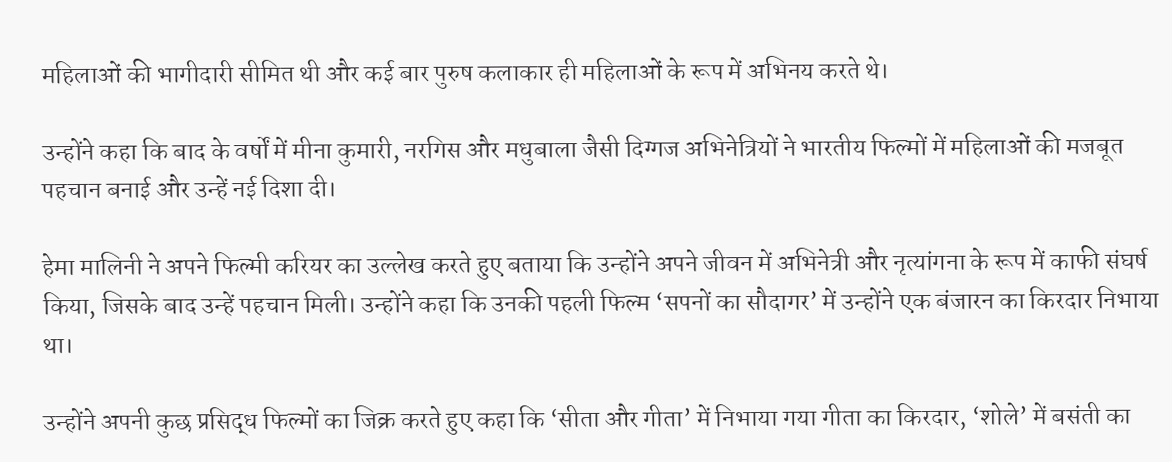महिलाओं की भागीदारी सीमित थी और कई बार पुरुष कलाकार ही महिलाओं के रूप में अभिनय करते थे।

उन्होंने कहा कि बाद के वर्षों में मीना कुमारी, नरगिस और मधुबाला जैसी दिग्गज अभिनेत्रियों ने भारतीय फिल्मों में महिलाओं की मजबूत पहचान बनाई और उन्हें नई दिशा दी।

हेमा मालिनी ने अपने फिल्मी करियर का उल्लेख करते हुए बताया कि उन्होंने अपने जीवन में अभिनेत्री और नृत्यांगना के रूप में काफी संघर्ष किया, जिसके बाद उन्हें पहचान मिली। उन्होंने कहा कि उनकी पहली फिल्म ‘सपनों का सौदागर’ में उन्होंने एक बंजारन का किरदार निभाया था।

उन्होंने अपनी कुछ प्रसिद्ध फिल्मों का जिक्र करते हुए कहा कि ‘सीता और गीता’ में निभाया गया गीता का किरदार, ‘शोले’ में बसंती का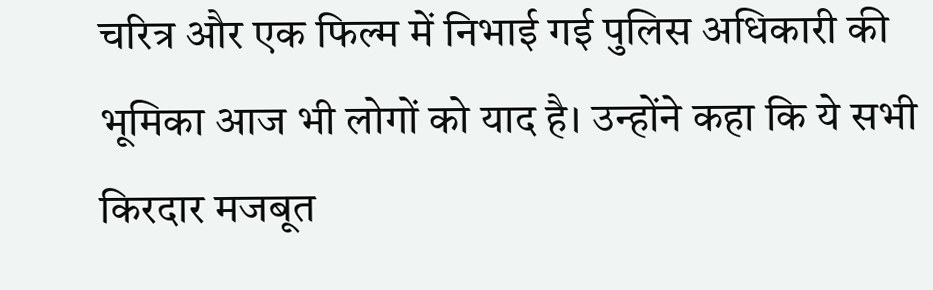चरित्र और एक फिल्म में निभाई गई पुलिस अधिकारी की भूमिका आज भी लोगों को याद है। उन्होंने कहा कि ये सभी किरदार मजबूत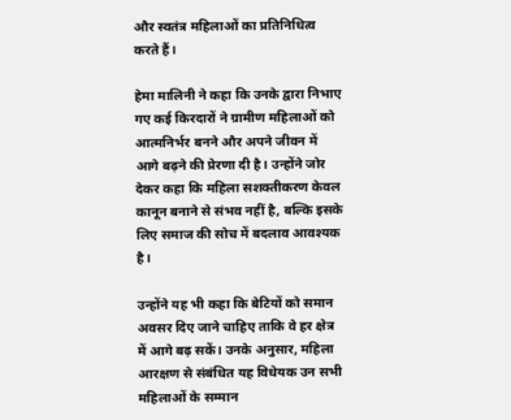और स्वतंत्र महिलाओं का प्रतिनिधित्व करते हैं।

हेमा मालिनी ने कहा कि उनके द्वारा निभाए गए कई किरदारों ने ग्रामीण महिलाओं को आत्मनिर्भर बनने और अपने जीवन में आगे बढ़ने की प्रेरणा दी है। उन्होंने जोर देकर कहा कि महिला सशक्तीकरण केवल कानून बनाने से संभव नहीं है, बल्कि इसके लिए समाज की सोच में बदलाव आवश्यक है।

उन्होंने यह भी कहा कि बेटियों को समान अवसर दिए जाने चाहिए ताकि वे हर क्षेत्र में आगे बढ़ सकें। उनके अनुसार, महिला आरक्षण से संबंधित यह विधेयक उन सभी महिलाओं के सम्मान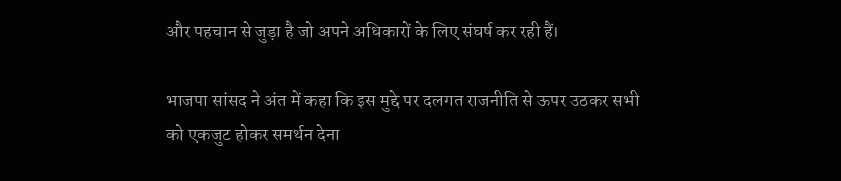और पहचान से जुड़ा है जो अपने अधिकारों के लिए संघर्ष कर रही हैं।

भाजपा सांसद ने अंत में कहा कि इस मुद्दे पर दलगत राजनीति से ऊपर उठकर सभी को एकजुट होकर समर्थन देना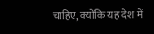चाहिए, क्योंकि यह देश में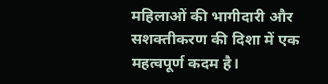महिलाओं की भागीदारी और सशक्तीकरण की दिशा में एक महत्वपूर्ण कदम है।